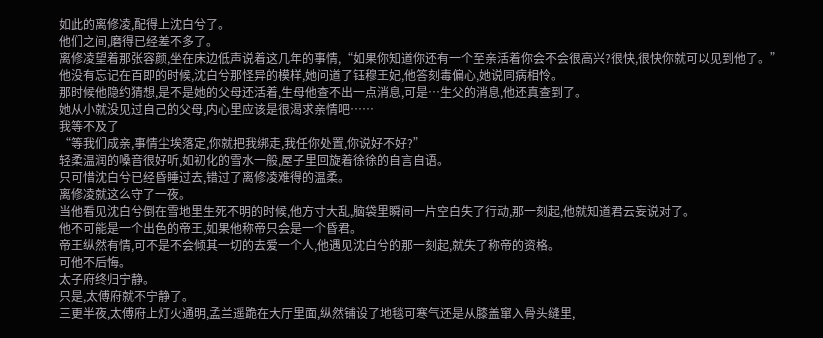如此的离修凌,配得上沈白兮了。
他们之间,磨得已经差不多了。
离修凌望着那张容颜,坐在床边低声说着这几年的事情,“如果你知道你还有一个至亲活着你会不会很高兴?很快,很快你就可以见到他了。”
他没有忘记在百即的时候,沈白兮那怪异的模样,她问道了钰穆王妃,他答刻毒偏心,她说同病相怜。
那时候他隐约猜想,是不是她的父母还活着,生母他查不出一点消息,可是…生父的消息,他还真查到了。
她从小就没见过自己的父母,内心里应该是很渴求亲情吧……
我等不及了
“等我们成亲,事情尘埃落定,你就把我绑走,我任你处置,你说好不好?”
轻柔温润的嗓音很好听,如初化的雪水一般,屋子里回旋着徐徐的自言自语。
只可惜沈白兮已经昏睡过去,错过了离修凌难得的温柔。
离修凌就这么守了一夜。
当他看见沈白兮倒在雪地里生死不明的时候,他方寸大乱,脑袋里瞬间一片空白失了行动,那一刻起,他就知道君云妄说对了。
他不可能是一个出色的帝王,如果他称帝只会是一个昏君。
帝王纵然有情,可不是不会倾其一切的去爱一个人,他遇见沈白兮的那一刻起,就失了称帝的资格。
可他不后悔。
太子府终归宁静。
只是,太傅府就不宁静了。
三更半夜,太傅府上灯火通明,孟兰遥跪在大厅里面,纵然铺设了地毯可寒气还是从膝盖窜入骨头缝里,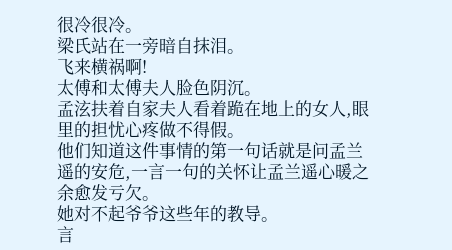很冷很冷。
梁氏站在一旁暗自抹泪。
飞来横祸啊!
太傅和太傅夫人脸色阴沉。
孟泫扶着自家夫人看着跪在地上的女人,眼里的担忧心疼做不得假。
他们知道这件事情的第一句话就是问孟兰遥的安危,一言一句的关怀让孟兰遥心暖之余愈发亏欠。
她对不起爷爷这些年的教导。
言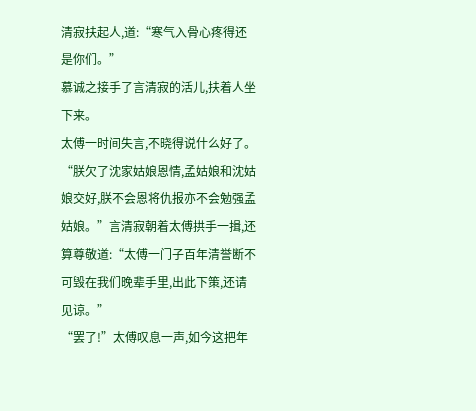清寂扶起人,道:“寒气入骨心疼得还是你们。”
慕诚之接手了言清寂的活儿,扶着人坐下来。
太傅一时间失言,不晓得说什么好了。
“朕欠了沈家姑娘恩情,孟姑娘和沈姑娘交好,朕不会恩将仇报亦不会勉强孟姑娘。”言清寂朝着太傅拱手一揖,还算尊敬道:“太傅一门子百年清誉断不可毁在我们晚辈手里,出此下策,还请见谅。”
“罢了!”太傅叹息一声,如今这把年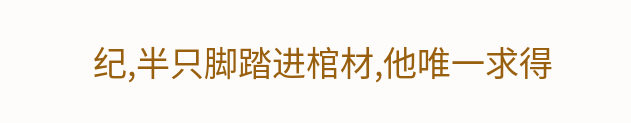纪,半只脚踏进棺材,他唯一求得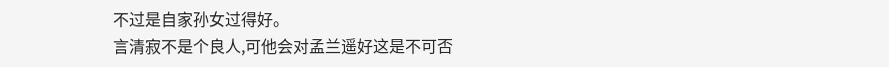不过是自家孙女过得好。
言清寂不是个良人,可他会对孟兰遥好这是不可否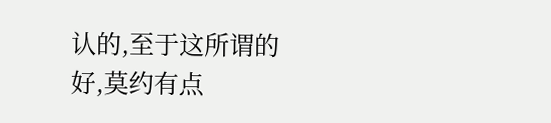认的,至于这所谓的好,莫约有点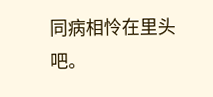同病相怜在里头吧。